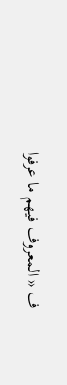ف « المعروف فيهم ما عرفوا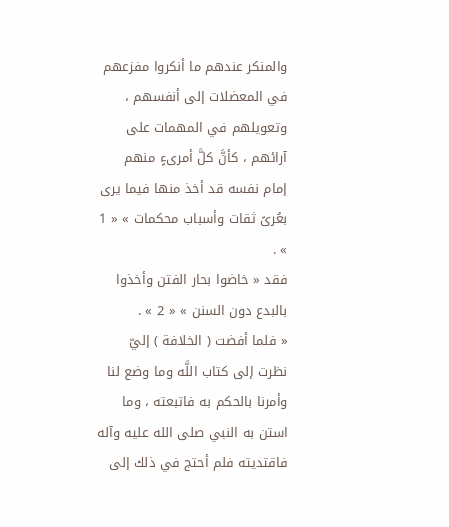والمنكر عندهم ما أنكروا مفزعهم في المعضلات إلى أنفسهم ، وتعويلهم في المهمات على آرائهم ، كأنَّ كلَّ أمرىءٍ منهم إمام نفسه قد أخذ منها فيما يرى بعُرىً ثقات وأسباب محكمات » « 1 » .
فقد « خاضوا بحار الفتن وأخذوا بالبدع دون السنن » « 2 » .
« فلما أفضت ( الخلافة ) إليّ نظرت إلى كتاب اللَّه وما وضع لنا وأمرنا بالحكم به فاتبعته ، وما استن به النبي صلى الله عليه وآله فاقتديته فلم أحتج في ذلك إلى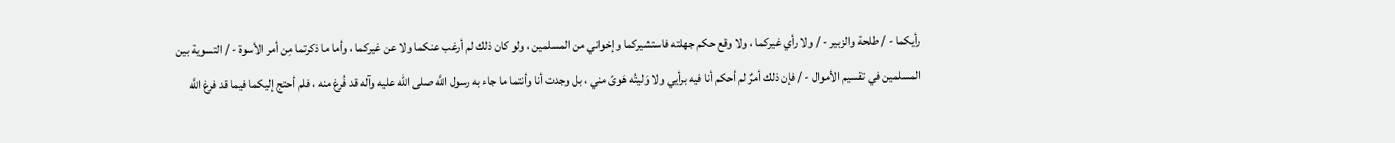رأيكما - / طلحة والزبير - / ولا رأي غيركما ، ولا وقع حكم جهلته فاستشيركما وإخواني من المسلمين ، ولو كان ذلك لم أرغب عنكما ولا عن غيركما ، وأما ما ذكرتما مِن أمر الأسوة - / التسوية بين المسلمين في تقسيم الأموال - / فإن ذلك أمرٌ لم أحكم أنا فيه برأيي ولا وَليتُه هَوىً مني ، بل وجدت أنا وأنتما ما جاء به رسول اللَّه صلى الله عليه وآله قد فُرغ منه ، فلم أحتج إليكما فيما قد فرغ اللَّه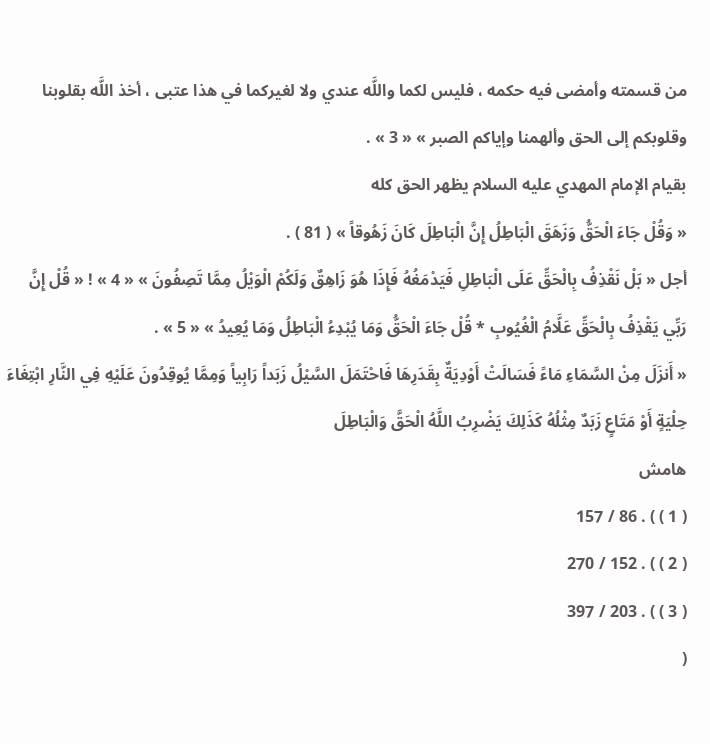من قسمته وأمضى فيه حكمه ، فليس لكما واللَّه عندي ولا لغيركما في هذا عتبى ، أخذ اللَّه بقلوبنا وقلوبكم إلى الحق وألهمنا وإياكم الصبر » « 3 » .
بقيام الإمام المهدي عليه السلام يظهر الحق كله
« وَقُلْ جَاءَ الْحَقُّ وَزَهَقَ الْبَاطِلُ إِنَّ الْبَاطِلَ كَانَ زَهُوقاً » ( 81 ) .
أجل « بَلْ نَقْذِفُ بِالْحَقِّ عَلَى الْبَاطِلِ فَيَدْمَغُهُ فَإِذَا هُوَ زَاهِقٌ وَلَكُمْ الْوَيْلُ مِمَّا تَصِفُونَ » « 4 » ! « قُلْ إِنَّ رَبِّي يَقْذِفُ بِالْحَقِّ عَلَّامُ الْغُيُوبِ * قُلْ جَاءَ الْحَقُّ وَمَا يُبْدِءُ الْبَاطِلُ وَمَا يُعِيدُ » « 5 » .
« أَنزَلَ مِنْ السَّمَاءِ مَاءً فَسَالَتْ أَوْدِيَةٌ بِقَدَرِهَا فَاحْتَمَلَ السَّيْلُ زَبَداً رَابِياً وَمِمَّا يُوقِدُونَ عَلَيْهِ فِي النَّارِ ابْتِغَاءَ حِلْيَةٍ أَوْ مَتَاعٍ زَبَدٌ مِثْلُهُ كَذَلِكَ يَضْرِبُ اللَّهُ الْحَقَّ وَالْبَاطِلَ
هامش
( 1 ) ) . 86 / 157
( 2 ) ) . 152 / 270
( 3 ) ) . 203 / 397
(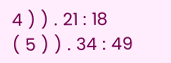4 ) ) . 21 : 18
( 5 ) ) . 34 : 49